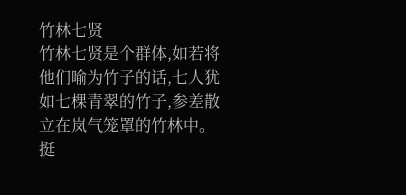竹林七贤
竹林七贤是个群体,如若将他们喻为竹子的话,七人犹如七棵青翠的竹子,参差散立在岚气笼罩的竹林中。挺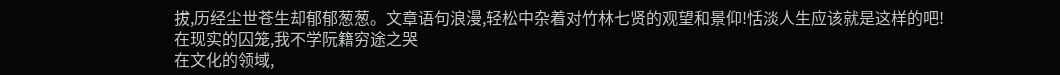拔,历经尘世苍生却郁郁葱葱。文章语句浪漫,轻松中杂着对竹林七贤的观望和景仰!恬淡人生应该就是这样的吧!
在现实的囚笼,我不学阮籍穷途之哭
在文化的领域,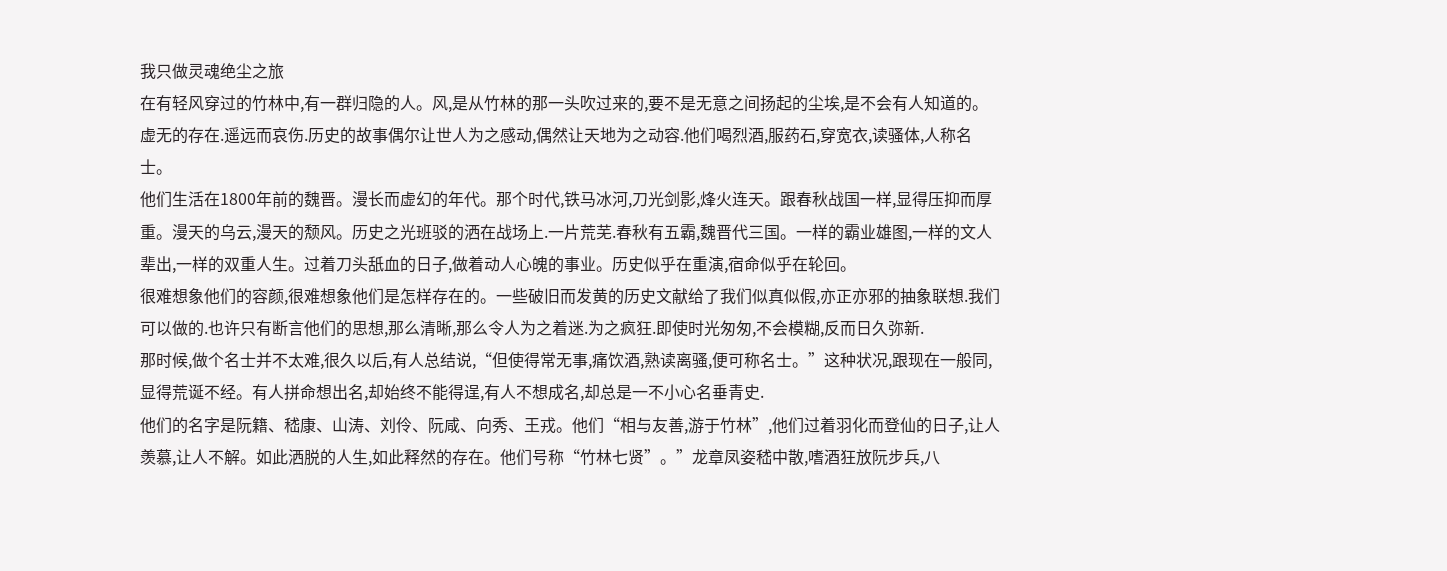我只做灵魂绝尘之旅
在有轻风穿过的竹林中,有一群归隐的人。风,是从竹林的那一头吹过来的,要不是无意之间扬起的尘埃,是不会有人知道的。虚无的存在.遥远而哀伤.历史的故事偶尔让世人为之感动,偶然让天地为之动容.他们喝烈酒,服药石,穿宽衣,读骚体,人称名士。
他们生活在1800年前的魏晋。漫长而虚幻的年代。那个时代,铁马冰河,刀光剑影,烽火连天。跟春秋战国一样,显得压抑而厚重。漫天的乌云,漫天的颓风。历史之光班驳的洒在战场上.一片荒芜.春秋有五霸,魏晋代三国。一样的霸业雄图,一样的文人辈出,一样的双重人生。过着刀头舐血的日子,做着动人心魄的事业。历史似乎在重演,宿命似乎在轮回。
很难想象他们的容颜,很难想象他们是怎样存在的。一些破旧而发黄的历史文献给了我们似真似假,亦正亦邪的抽象联想.我们可以做的.也许只有断言他们的思想,那么清晰,那么令人为之着迷.为之疯狂.即使时光匆匆,不会模糊,反而日久弥新.
那时候,做个名士并不太难,很久以后,有人总结说,“但使得常无事,痛饮酒,熟读离骚,便可称名士。”这种状况,跟现在一般同,显得荒诞不经。有人拼命想出名,却始终不能得逞,有人不想成名,却总是一不小心名垂青史.
他们的名字是阮籍、嵇康、山涛、刘伶、阮咸、向秀、王戎。他们“相与友善,游于竹林”,他们过着羽化而登仙的日子,让人羡慕,让人不解。如此洒脱的人生,如此释然的存在。他们号称“竹林七贤”。”龙章凤姿嵇中散,嗜酒狂放阮步兵,八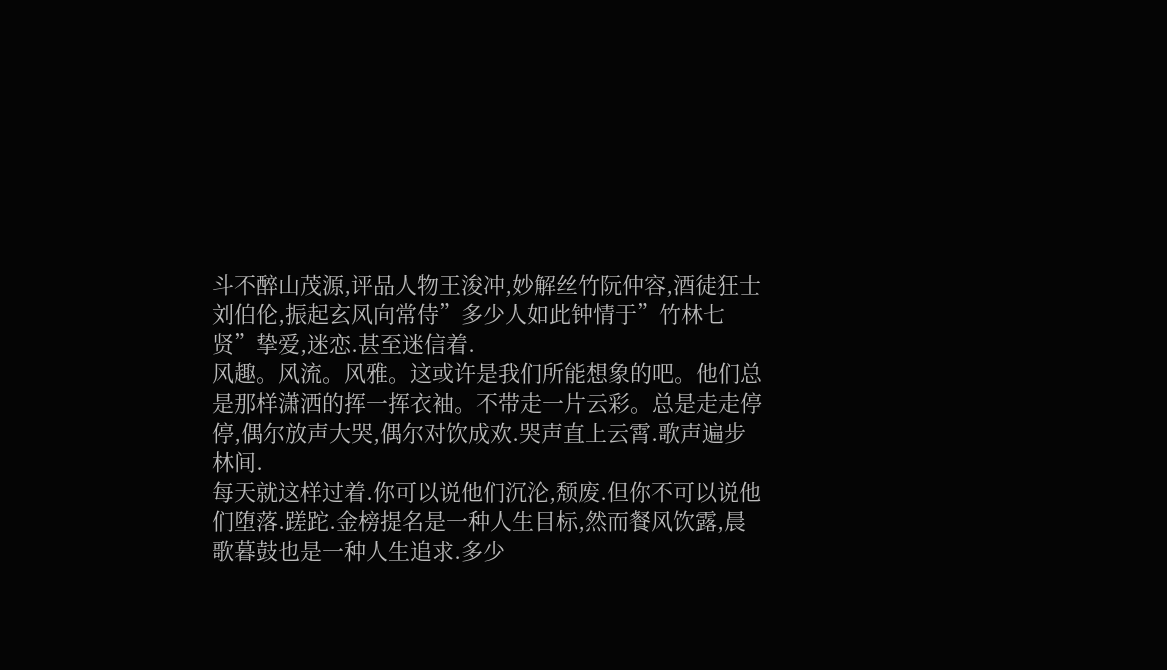斗不醉山茂源,评品人物王浚冲,妙解丝竹阮仲容,酒徒狂士刘伯伦,振起玄风向常侍”多少人如此钟情于”竹林七贤”挚爱,迷恋.甚至迷信着.
风趣。风流。风雅。这或许是我们所能想象的吧。他们总是那样潇洒的挥一挥衣袖。不带走一片云彩。总是走走停停,偶尔放声大哭,偶尔对饮成欢.哭声直上云霄.歌声遍步林间.
每天就这样过着.你可以说他们沉沦,颓废.但你不可以说他们堕落.蹉跎.金榜提名是一种人生目标,然而餐风饮露,晨歌暮鼓也是一种人生追求.多少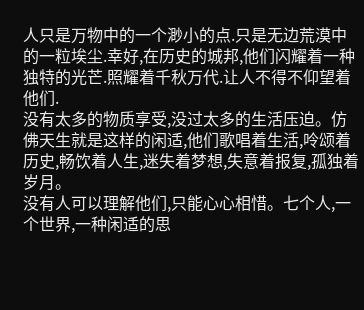人只是万物中的一个渺小的点.只是无边荒漠中的一粒埃尘.幸好,在历史的城邦,他们闪耀着一种独特的光芒.照耀着千秋万代.让人不得不仰望着他们.
没有太多的物质享受,没过太多的生活压迫。仿佛天生就是这样的闲适,他们歌唱着生活,呤颂着历史,畅饮着人生,迷失着梦想,失意着报复,孤独着岁月。
没有人可以理解他们,只能心心相惜。七个人,一个世界,一种闲适的思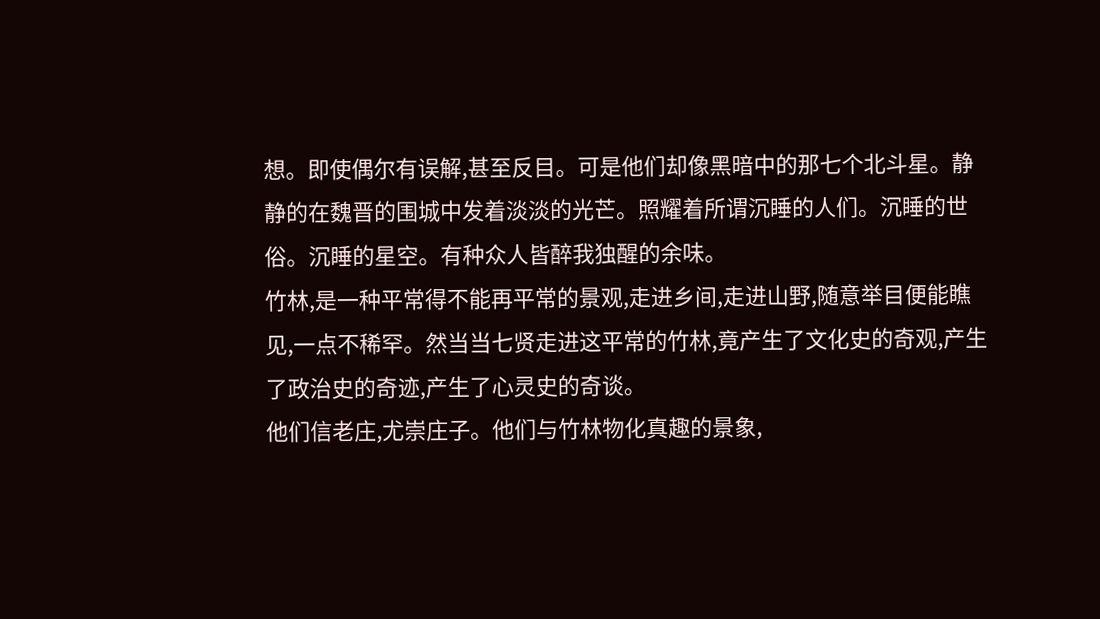想。即使偶尔有误解,甚至反目。可是他们却像黑暗中的那七个北斗星。静静的在魏晋的围城中发着淡淡的光芒。照耀着所谓沉睡的人们。沉睡的世俗。沉睡的星空。有种众人皆醉我独醒的余味。
竹林,是一种平常得不能再平常的景观,走进乡间,走进山野,随意举目便能瞧见,一点不稀罕。然当当七贤走进这平常的竹林,竟产生了文化史的奇观,产生了政治史的奇迹,产生了心灵史的奇谈。
他们信老庄,尤崇庄子。他们与竹林物化真趣的景象,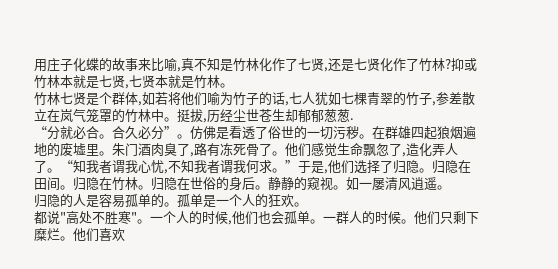用庄子化蝶的故事来比喻,真不知是竹林化作了七贤,还是七贤化作了竹林?抑或竹林本就是七贤,七贤本就是竹林。
竹林七贤是个群体,如若将他们喻为竹子的话,七人犹如七棵青翠的竹子,参差散立在岚气笼罩的竹林中。挺拔,历经尘世苍生却郁郁葱葱.
“分就必合。合久必分”。仿佛是看透了俗世的一切污秽。在群雄四起狼烟遍地的废墟里。朱门酒肉臭了,路有冻死骨了。他们感觉生命飘忽了,造化弄人了。“知我者谓我心忧,不知我者谓我何求。”于是,他们选择了归隐。归隐在田间。归隐在竹林。归隐在世俗的身后。静静的窥视。如一屡清风逍遥。
归隐的人是容易孤单的。孤单是一个人的狂欢。
都说"高处不胜寒"。一个人的时候,他们也会孤单。一群人的时候。他们只剩下糜烂。他们喜欢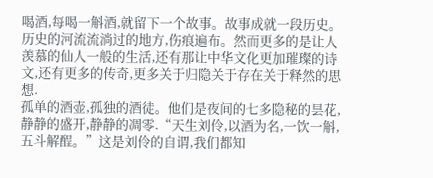喝酒,每喝一斛酒,就留下一个故事。故事成就一段历史。历史的河流流淌过的地方,伤痕遍布。然而更多的是让人羡慕的仙人一般的生活,还有那让中华文化更加璀璨的诗文,还有更多的传奇,更多关于归隐关于存在关于释然的思想.
孤单的酒壶,孤独的酒徒。他们是夜间的七多隐秘的昙花,静静的盛开,静静的凋零.“天生刘伶,以酒为名,一饮一斛,五斗解酲。”这是刘伶的自谓,我们都知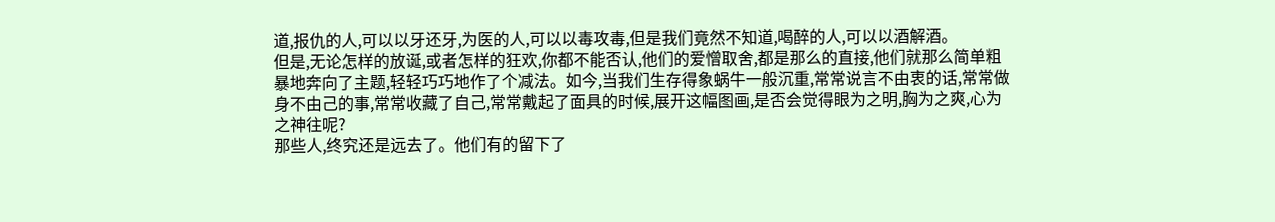道,报仇的人,可以以牙还牙,为医的人,可以以毒攻毒,但是我们竟然不知道,喝醉的人,可以以酒解酒。
但是,无论怎样的放诞,或者怎样的狂欢,你都不能否认,他们的爱憎取舍,都是那么的直接,他们就那么简单粗暴地奔向了主题,轻轻巧巧地作了个减法。如今,当我们生存得象蜗牛一般沉重,常常说言不由衷的话,常常做身不由己的事,常常收藏了自己,常常戴起了面具的时候,展开这幅图画,是否会觉得眼为之明,胸为之爽,心为之神往呢?
那些人,终究还是远去了。他们有的留下了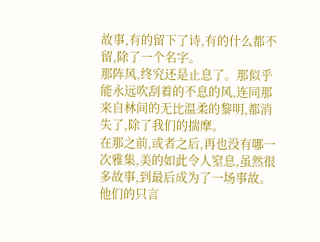故事,有的留下了诗,有的什么都不留,除了一个名字。
那阵风,终究还是止息了。那似乎能永远吹刮着的不息的风,连同那来自林间的无比温柔的黎明,都消失了,除了我们的揣摩。
在那之前,或者之后,再也没有哪一次雅集,美的如此令人窒息,虽然很多故事,到最后成为了一场事故。他们的只言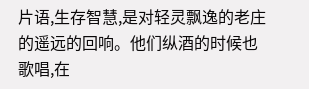片语,生存智慧,是对轻灵飘逸的老庄的遥远的回响。他们纵酒的时候也歌唱,在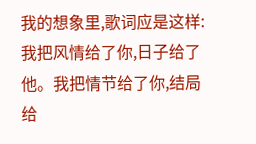我的想象里,歌词应是这样:我把风情给了你,日子给了他。我把情节给了你,结局给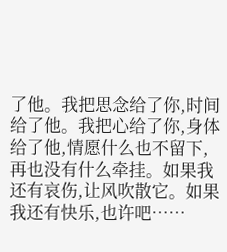了他。我把思念给了你,时间给了他。我把心给了你,身体给了他,情愿什么也不留下,再也没有什么牵挂。如果我还有哀伤,让风吹散它。如果我还有快乐,也许吧……